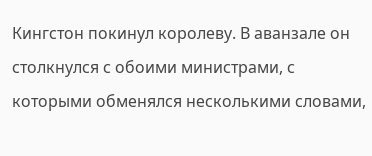Кингстон покинул королеву. В аванзале он столкнулся с обоими министрами, с которыми обменялся несколькими словами,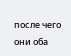после чего они оба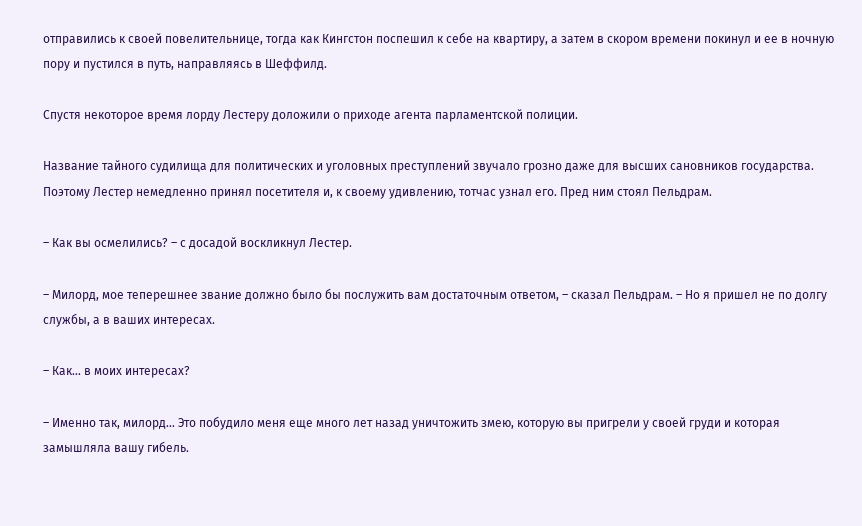отправились к своей повелительнице, тогда как Кингстон поспешил к себе на квартиру, а затем в скором времени покинул и ее в ночную пору и пустился в путь, направляясь в Шеффилд.

Спустя некоторое время лорду Лестеру доложили о приходе агента парламентской полиции.

Название тайного судилища для политических и уголовных преступлений звучало грозно даже для высших сановников государства. Поэтому Лестер немедленно принял посетителя и, к своему удивлению, тотчас узнал его. Пред ним стоял Пельдрам.

– Как вы осмелились? – с досадой воскликнул Лестер.

– Милорд, мое теперешнее звание должно было бы послужить вам достаточным ответом, – сказал Пельдрам. – Но я пришел не по долгу службы, а в ваших интересах.

– Как… в моих интересах?

– Именно так, милорд… Это побудило меня еще много лет назад уничтожить змею, которую вы пригрели у своей груди и которая замышляла вашу гибель.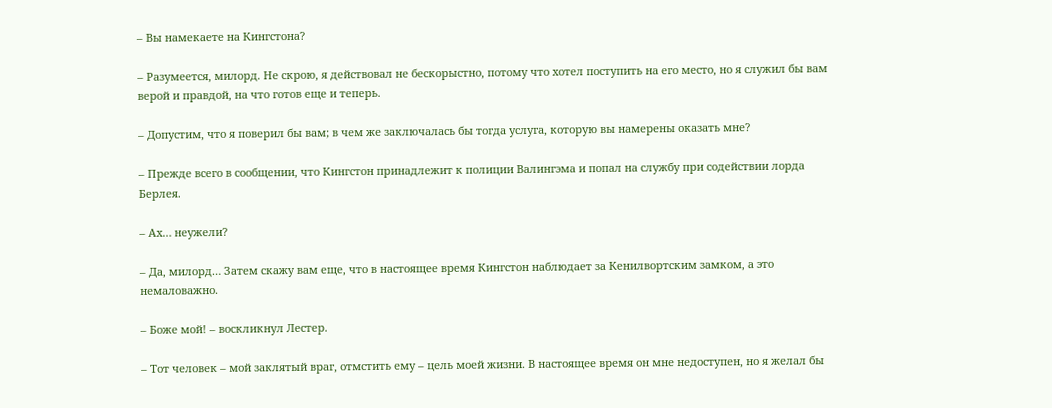– Вы намекаете на Кингстона?

– Разумеется, милорд. Не скрою, я действовал не бескорыстно, потому что хотел поступить на его место, но я служил бы вам верой и правдой, на что готов еще и теперь.

– Допустим, что я поверил бы вам; в чем же заключалась бы тогда услуга, которую вы намерены оказать мне?

– Прежде всего в сообщении, что Кингстон принадлежит к полиции Валингэма и попал на службу при содействии лорда Берлея.

– Ах… неужели?

– Да, милорд… Затем скажу вам еще, что в настоящее время Кингстон наблюдает за Кенилвортским замком, а это немаловажно.

– Боже мой! – воскликнул Лестер.

– Тот человек – мой заклятый враг, отмстить ему – цель моей жизни. В настоящее время он мне недоступен, но я желал бы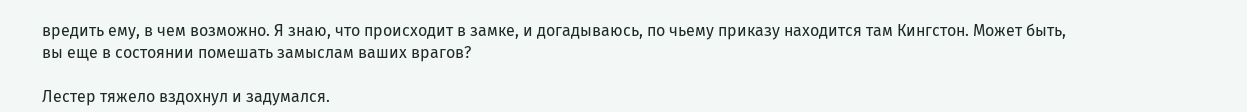вредить ему, в чем возможно. Я знаю, что происходит в замке, и догадываюсь, по чьему приказу находится там Кингстон. Может быть, вы еще в состоянии помешать замыслам ваших врагов?

Лестер тяжело вздохнул и задумался.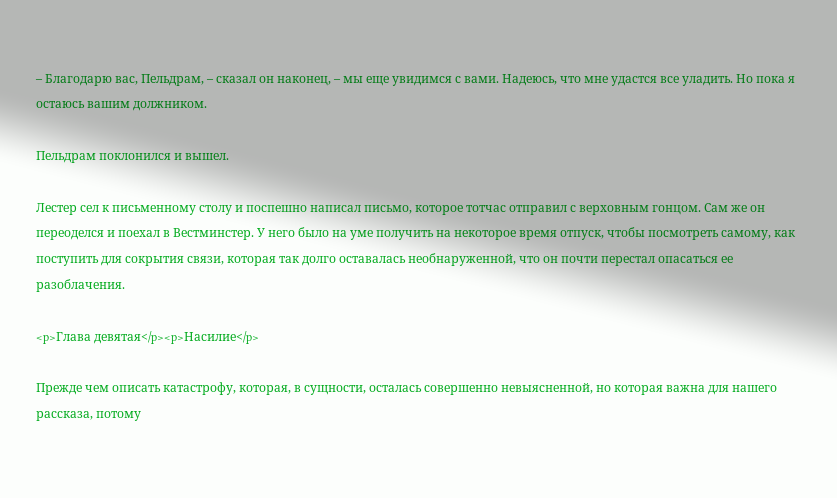– Благодарю вас, Пельдрам, – сказал он наконец, – мы еще увидимся с вами. Надеюсь, что мне удастся все уладить. Но пока я остаюсь вашим должником.

Пельдрам поклонился и вышел.

Лестер сел к письменному столу и поспешно написал письмо, которое тотчас отправил с верховным гонцом. Сам же он переоделся и поехал в Вестминстер. У него было на уме получить на некоторое время отпуск, чтобы посмотреть самому, как поступить для сокрытия связи, которая так долго оставалась необнаруженной, что он почти перестал опасаться ее разоблачения.

<p>Глава девятая</p><p>Насилие</p>

Прежде чем описать катастрофу, которая, в сущности, осталась совершенно невыясненной, но которая важна для нашего рассказа, потому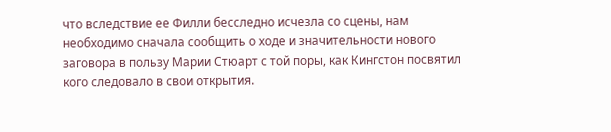что вследствие ее Филли бесследно исчезла со сцены, нам необходимо сначала сообщить о ходе и значительности нового заговора в пользу Марии Стюарт с той поры, как Кингстон посвятил кого следовало в свои открытия.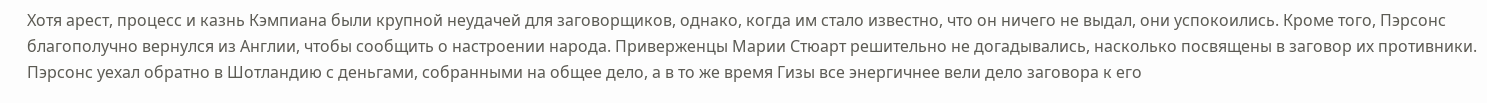Хотя арест, процесс и казнь Кэмпиана были крупной неудачей для заговорщиков, однако, когда им стало известно, что он ничего не выдал, они успокоились. Кроме того, Пэрсонс благополучно вернулся из Англии, чтобы сообщить о настроении народа. Приверженцы Марии Стюарт решительно не догадывались, насколько посвящены в заговор их противники. Пэрсонс уехал обратно в Шотландию с деньгами, собранными на общее дело, а в то же время Гизы все энергичнее вели дело заговора к его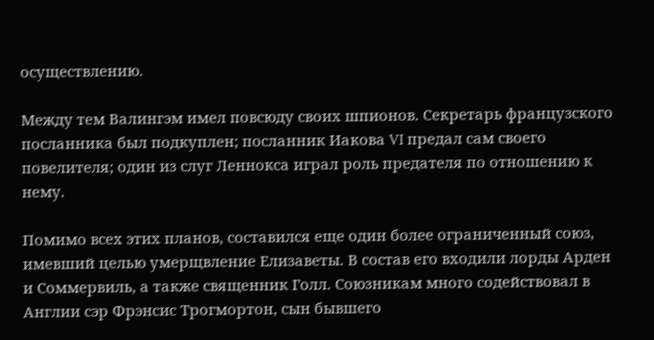осуществлению.

Между тем Валингэм имел повсюду своих шпионов. Секретарь французского посланника был подкуплен; посланник Иакова VI предал сам своего повелителя; один из слуг Леннокса играл роль предателя по отношению к нему.

Помимо всех этих планов, составился еще один более ограниченный союз, имевший целью умерщвление Елизаветы. В состав его входили лорды Арден и Соммервиль, а также священник Голл. Союзникам много содействовал в Англии сэр Фрэнсис Трогмортон, сын бывшего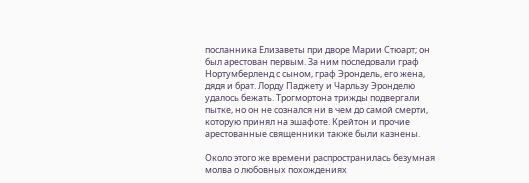посланника Елизаветы при дворе Марии Стюарт; он был арестован первым. За ним последовали граф Нортумберленд с сыном, граф Эрондель, его жена, дядя и брат. Лорду Паджету и Чарльзу Эронделю удалось бежать. Трогмортона трижды подвергали пытке, но он не сознался ни в чем до самой смерти, которую принял на эшафоте. Крейтон и прочие арестованные священники также были казнены.

Около этого же времени распространилась безумная молва о любовных похождениях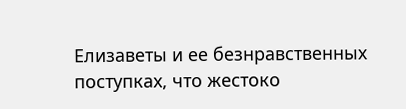Елизаветы и ее безнравственных поступках, что жестоко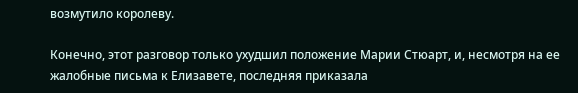возмутило королеву.

Конечно, этот разговор только ухудшил положение Марии Стюарт, и, несмотря на ее жалобные письма к Елизавете, последняя приказала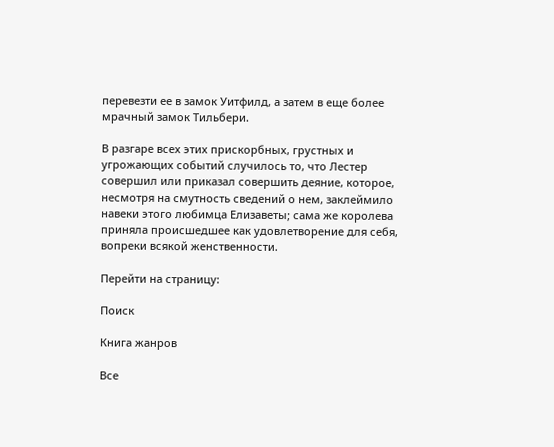перевезти ее в замок Уитфилд, а затем в еще более мрачный замок Тильбери.

В разгаре всех этих прискорбных, грустных и угрожающих событий случилось то, что Лестер совершил или приказал совершить деяние, которое, несмотря на смутность сведений о нем, заклеймило навеки этого любимца Елизаветы; сама же королева приняла происшедшее как удовлетворение для себя, вопреки всякой женственности.

Перейти на страницу:

Поиск

Книга жанров

Все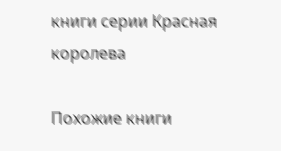книги серии Красная королева

Похожие книги